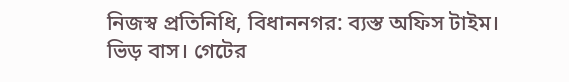নিজস্ব প্রতিনিধি, বিধাননগর: ব্যস্ত অফিস টাইম। ভিড় বাস। গেটের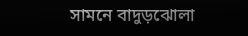সামনে বাদুড়ঝোলা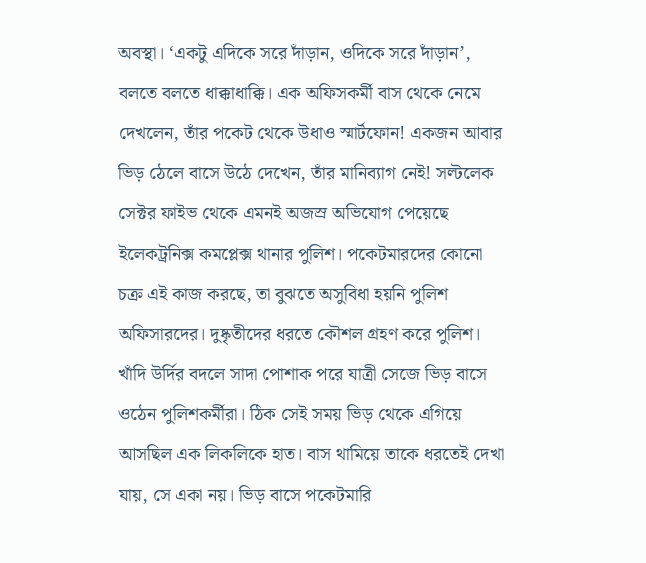অবস্থা। ‘একটু এদিকে সরে দাঁড়ান, ওদিকে সরে দাঁড়ান’, বলতে বলতে ধাক্কাধাক্কি। এক অফিসকর্মী বাস থেকে নেমে দেখলেন, তাঁর পকেট থেকে উধাও স্মার্টফোন! একজন আবার ভিড় ঠেলে বাসে উঠে দেখেন, তাঁর মানিব্যাগ নেই! সল্টলেক সেক্টর ফাইভ থেকে এমনই অজস্র অভিযোগ পেয়েছে ইলেকট্রনিক্স কমপ্লেক্স থানার পুলিশ। পকেটমারদের কোনো চক্র এই কাজ করছে, তা বুঝতে অসুবিধা হয়নি পুলিশ অফিসারদের। দুষ্কৃতীদের ধরতে কৌশল গ্রহণ করে পুলিশ। খাঁদি উর্দির বদলে সাদা পোশাক পরে যাত্রী সেজে ভিড় বাসে ওঠেন পুলিশকর্মীরা। ঠিক সেই সময় ভিড় থেকে এগিয়ে আসছিল এক লিকলিকে হাত। বাস থামিয়ে তাকে ধরতেই দেখা যায়, সে একা নয়। ভিড় বাসে পকেটমারি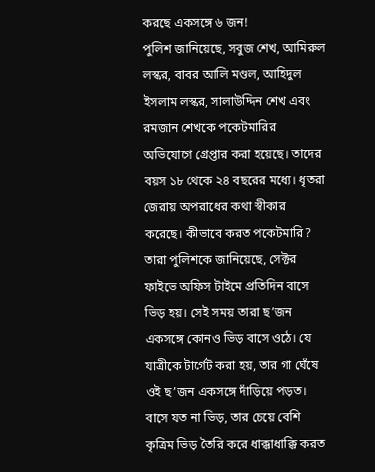করছে একসঙ্গে ৬ জন!
পুলিশ জানিয়েছে, সবুজ শেখ, আমিরুল লস্কর, বাবর আলি মণ্ডল, আহিদুল ইসলাম লস্কর, সালাউদ্দিন শেখ এবং রমজান শেখকে পকেটমারির অভিযোগে গ্রেপ্তার করা হয়েছে। তাদের বয়স ১৮ থেকে ২৪ বছরের মধ্যে। ধৃতরা জেরায় অপরাধের কথা স্বীকার করেছে। কীভাবে করত পকেটমারি? তারা পুলিশকে জানিয়েছে, সেক্টর ফাইভে অফিস টাইমে প্রতিদিন বাসে ভিড় হয়। সেই সময় তারা ছ’জন একসঙ্গে কোনও ভিড় বাসে ওঠে। যে যাত্রীকে টার্গেট করা হয়, তার গা ঘেঁষে ওই ছ’জন একসঙ্গে দাঁড়িয়ে পড়ত। বাসে যত না ভিড়, তার চেয়ে বেশি কৃত্রিম ভিড় তৈরি করে ধাক্কাধাক্কি করত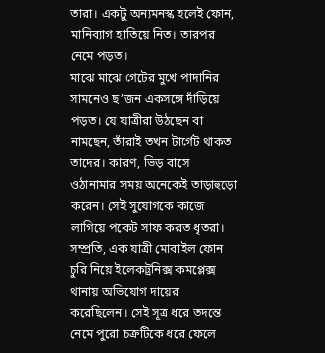তারা। একটু অন্যমনস্ক হলেই ফোন, মানিব্যাগ হাতিয়ে নিত। তারপর নেমে পড়ত।
মাঝে মাঝে গেটের মুখে পাদানির সামনেও ছ’জন একসঙ্গে দাঁড়িয়ে পড়ত। যে যাত্রীরা উঠছেন বা নামছেন, তাঁরাই তখন টার্গেট থাকত তাদের। কারণ, ভিড় বাসে ওঠানামার সময় অনেকেই তাড়াহুড়ো করেন। সেই সুযোগকে কাজে লাগিয়ে পকেট সাফ করত ধৃতরা। সম্প্রতি, এক যাত্রী মোবাইল ফোন চুরি নিয়ে ইলেকট্রনিক্স কমপ্লেক্স থানায় অভিযোগ দায়ের করেছিলেন। সেই সূত্র ধরে তদন্তে নেমে পুরো চক্রটিকে ধরে ফেলে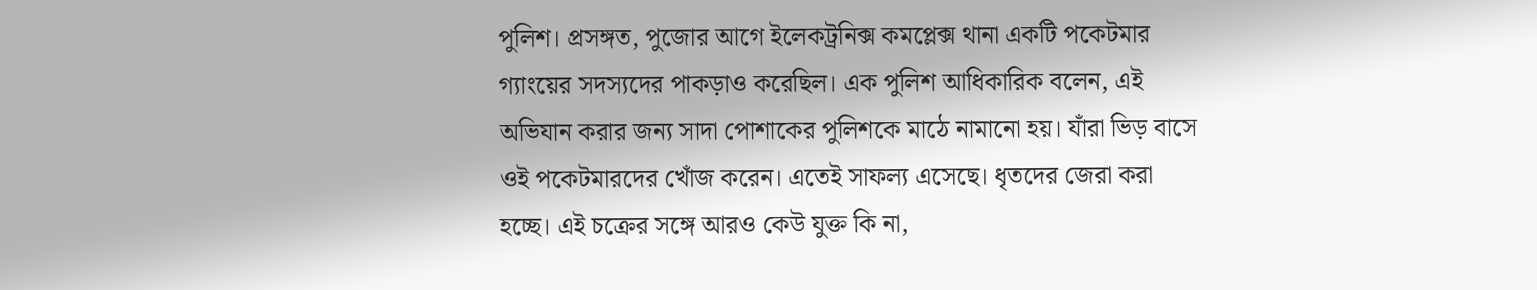পুলিশ। প্রসঙ্গত, পুজোর আগে ইলেকট্রনিক্স কমপ্লেক্স থানা একটি পকেটমার গ্যাংয়ের সদস্যদের পাকড়াও করেছিল। এক পুলিশ আধিকারিক বলেন, এই অভিযান করার জন্য সাদা পোশাকের পুলিশকে মাঠে নামানো হয়। যাঁরা ভিড় বাসে ওই পকেটমারদের খোঁজ করেন। এতেই সাফল্য এসেছে। ধৃতদের জেরা করা হচ্ছে। এই চক্রের সঙ্গে আরও কেউ যুক্ত কি না,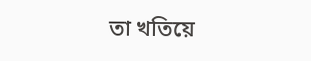তা খতিয়ে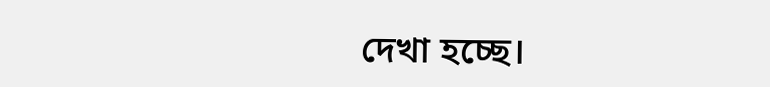দেখা হচ্ছে।